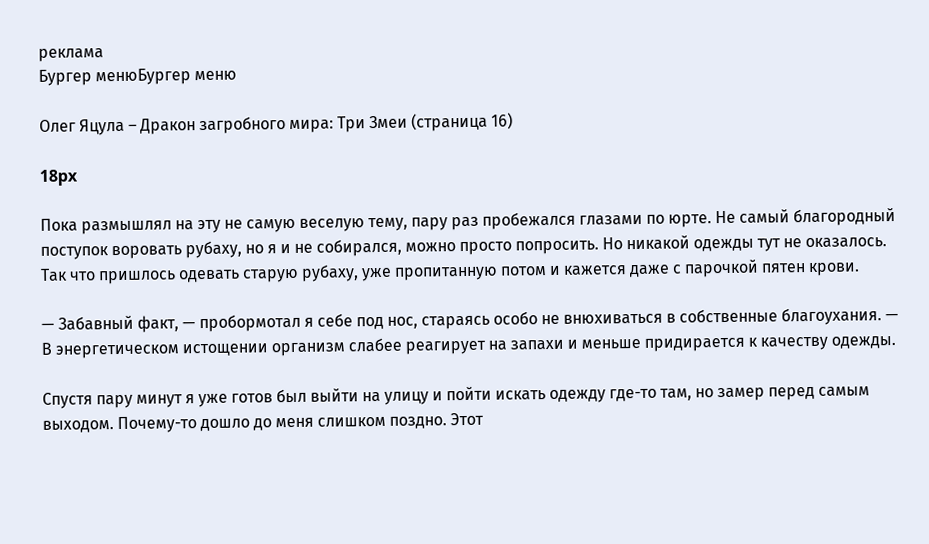реклама
Бургер менюБургер меню

Олег Яцула – Дракон загробного мира: Три Змеи (страница 16)

18px

Пока размышлял на эту не самую веселую тему, пару раз пробежался глазами по юрте. Не самый благородный поступок воровать рубаху, но я и не собирался, можно просто попросить. Но никакой одежды тут не оказалось. Так что пришлось одевать старую рубаху, уже пропитанную потом и кажется даже с парочкой пятен крови.

— Забавный факт, — пробормотал я себе под нос, стараясь особо не внюхиваться в собственные благоухания. — В энергетическом истощении организм слабее реагирует на запахи и меньше придирается к качеству одежды.

Спустя пару минут я уже готов был выйти на улицу и пойти искать одежду где-то там, но замер перед самым выходом. Почему-то дошло до меня слишком поздно. Этот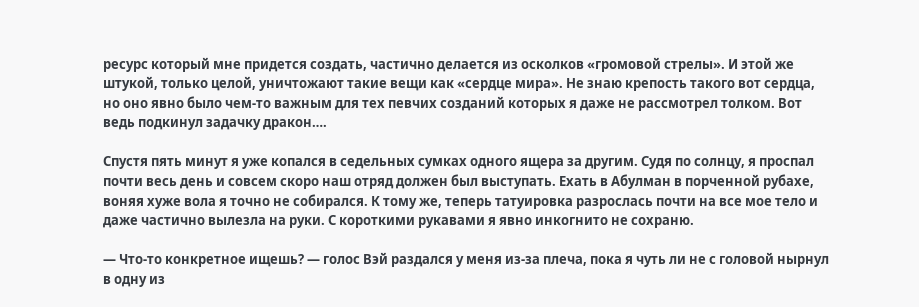ресурс который мне придется создать, частично делается из осколков «громовой стрелы». И этой же штукой, только целой, уничтожают такие вещи как «сердце мира». Не знаю крепость такого вот сердца, но оно явно было чем-то важным для тех певчих созданий которых я даже не рассмотрел толком. Вот ведь подкинул задачку дракон….

Спустя пять минут я уже копался в седельных сумках одного ящера за другим. Судя по солнцу, я проспал почти весь день и совсем скоро наш отряд должен был выступать. Ехать в Абулман в порченной рубахе, воняя хуже вола я точно не собирался. К тому же, теперь татуировка разрослась почти на все мое тело и даже частично вылезла на руки. С короткими рукавами я явно инкогнито не сохраню.

— Что-то конкретное ищешь? — голос Вэй раздался у меня из-за плеча, пока я чуть ли не с головой нырнул в одну из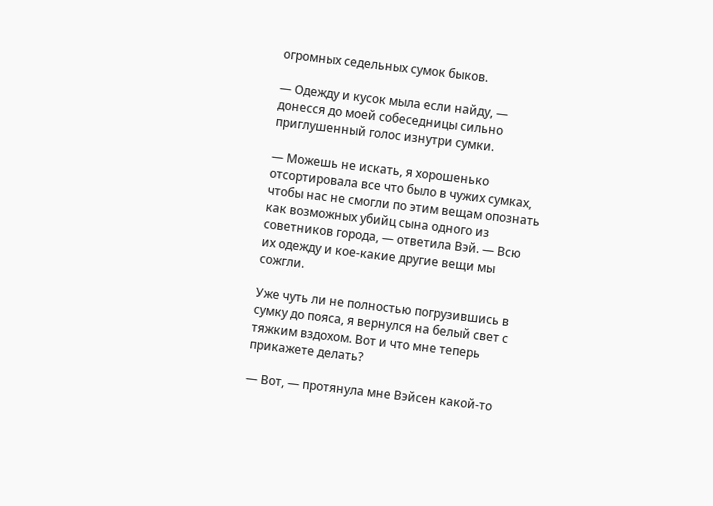огромных седельных сумок быков.

— Одежду и кусок мыла если найду, — донесся до моей собеседницы сильно приглушенный голос изнутри сумки.

— Можешь не искать, я хорошенько отсортировала все что было в чужих сумках, чтобы нас не смогли по этим вещам опознать как возможных убийц сына одного из советников города, — ответила Вэй. — Всю их одежду и кое-какие другие вещи мы сожгли.

Уже чуть ли не полностью погрузившись в сумку до пояса, я вернулся на белый свет с тяжким вздохом. Вот и что мне теперь прикажете делать?

— Вот, — протянула мне Вэйсен какой-то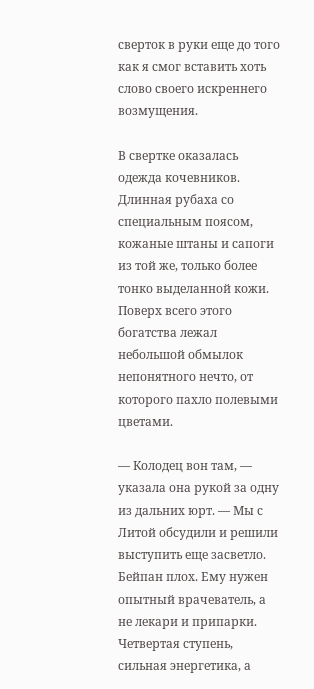сверток в руки еще до того как я смог вставить хоть слово своего искреннего возмущения.

В свертке оказалась одежда кочевников. Длинная рубаха со специальным поясом, кожаные штаны и сапоги из той же, только более тонко выделанной кожи. Поверх всего этого богатства лежал небольшой обмылок непонятного нечто, от которого пахло полевыми цветами.

— Колодец вон там, — указала она рукой за одну из дальних юрт. — Мы с Литой обсудили и решили выступить еще засветло. Бейпан плох. Ему нужен опытный врачеватель, а не лекари и припарки. Четвертая ступень, сильная энергетика, а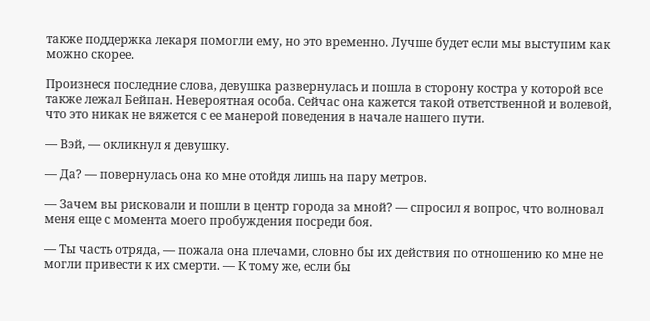также поддержка лекаря помогли ему, но это временно. Лучше будет если мы выступим как можно скорее.

Произнеся последние слова, девушка развернулась и пошла в сторону костра у которой все также лежал Бейпан. Невероятная особа. Сейчас она кажется такой ответственной и волевой, что это никак не вяжется с ее манерой поведения в начале нашего пути.

— Вэй, — окликнул я девушку.

— Да? — повернулась она ко мне отойдя лишь на пару метров.

— Зачем вы рисковали и пошли в центр города за мной? — спросил я вопрос, что волновал меня еще с момента моего пробуждения посреди боя.

— Ты часть отряда, — пожала она плечами, словно бы их действия по отношению ко мне не могли привести к их смерти. — К тому же, если бы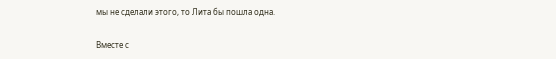мы не сделали этого, то Лита бы пошла одна.

Вместе с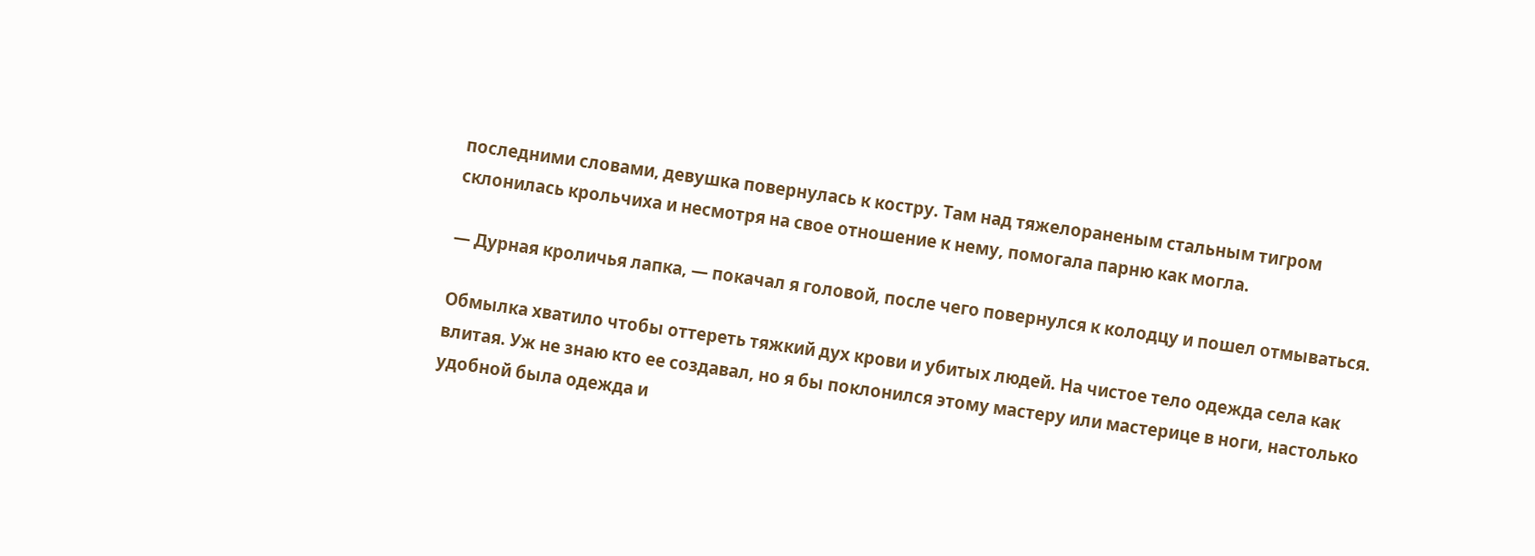последними словами, девушка повернулась к костру. Там над тяжелораненым стальным тигром склонилась крольчиха и несмотря на свое отношение к нему, помогала парню как могла.

— Дурная кроличья лапка, — покачал я головой, после чего повернулся к колодцу и пошел отмываться.

Обмылка хватило чтобы оттереть тяжкий дух крови и убитых людей. На чистое тело одежда села как влитая. Уж не знаю кто ее создавал, но я бы поклонился этому мастеру или мастерице в ноги, настолько удобной была одежда и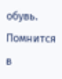обувь. Помнится в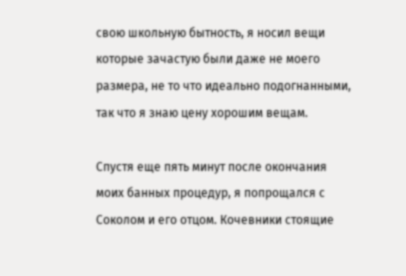свою школьную бытность, я носил вещи которые зачастую были даже не моего размера, не то что идеально подогнанными, так что я знаю цену хорошим вещам.

Спустя еще пять минут после окончания моих банных процедур, я попрощался с Соколом и его отцом. Кочевники стоящие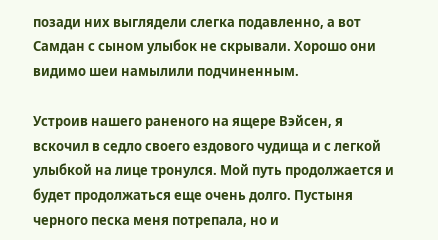позади них выглядели слегка подавленно, а вот Самдан с сыном улыбок не скрывали. Хорошо они видимо шеи намылили подчиненным.

Устроив нашего раненого на ящере Вэйсен, я вскочил в седло своего ездового чудища и с легкой улыбкой на лице тронулся. Мой путь продолжается и будет продолжаться еще очень долго. Пустыня черного песка меня потрепала, но и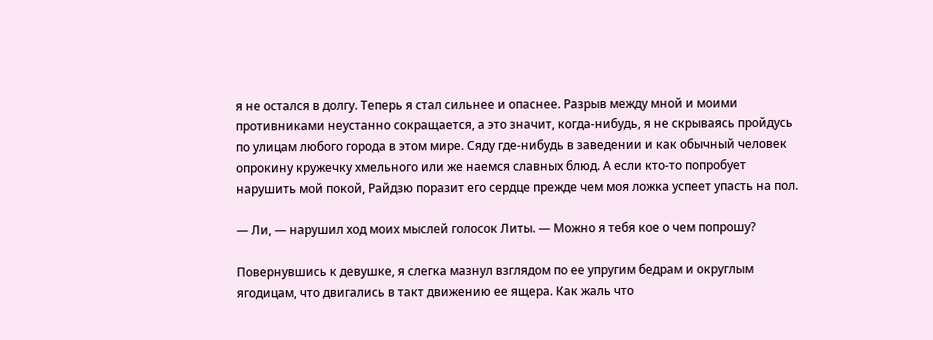я не остался в долгу. Теперь я стал сильнее и опаснее. Разрыв между мной и моими противниками неустанно сокращается, а это значит, когда-нибудь, я не скрываясь пройдусь по улицам любого города в этом мире. Сяду где-нибудь в заведении и как обычный человек опрокину кружечку хмельного или же наемся славных блюд. А если кто-то попробует нарушить мой покой, Райдзю поразит его сердце прежде чем моя ложка успеет упасть на пол.

— Ли, — нарушил ход моих мыслей голосок Литы. — Можно я тебя кое о чем попрошу?

Повернувшись к девушке, я слегка мазнул взглядом по ее упругим бедрам и округлым ягодицам, что двигались в такт движению ее ящера. Как жаль что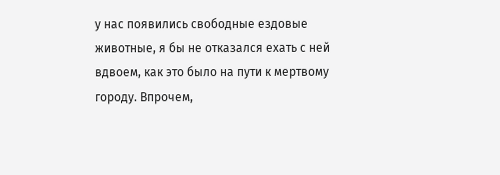у нас появились свободные ездовые животные, я бы не отказался ехать с ней вдвоем, как это было на пути к мертвому городу. Впрочем,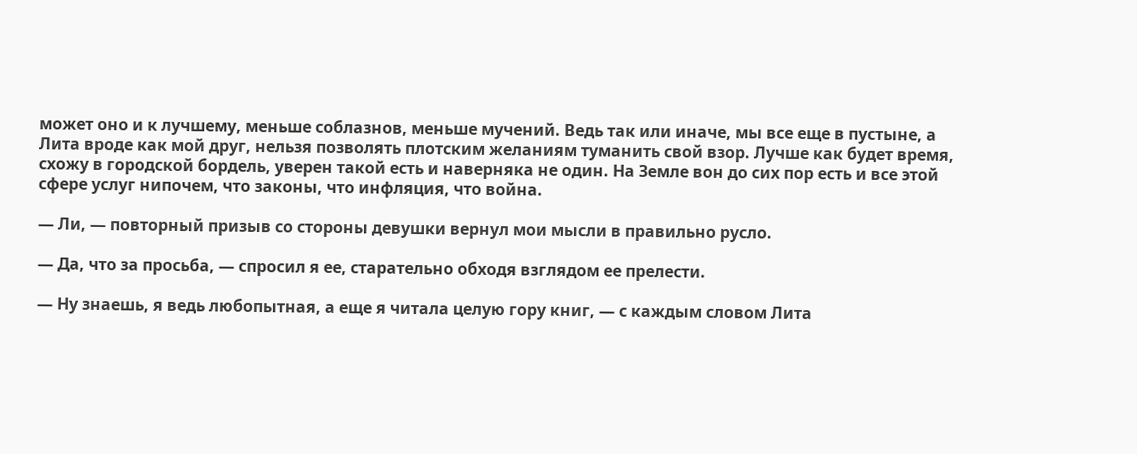может оно и к лучшему, меньше соблазнов, меньше мучений. Ведь так или иначе, мы все еще в пустыне, а Лита вроде как мой друг, нельзя позволять плотским желаниям туманить свой взор. Лучше как будет время, схожу в городской бордель, уверен такой есть и наверняка не один. На Земле вон до сих пор есть и все этой сфере услуг нипочем, что законы, что инфляция, что война.

— Ли, — повторный призыв со стороны девушки вернул мои мысли в правильно русло.

— Да, что за просьба, — спросил я ее, старательно обходя взглядом ее прелести.

— Ну знаешь, я ведь любопытная, а еще я читала целую гору книг, — с каждым словом Лита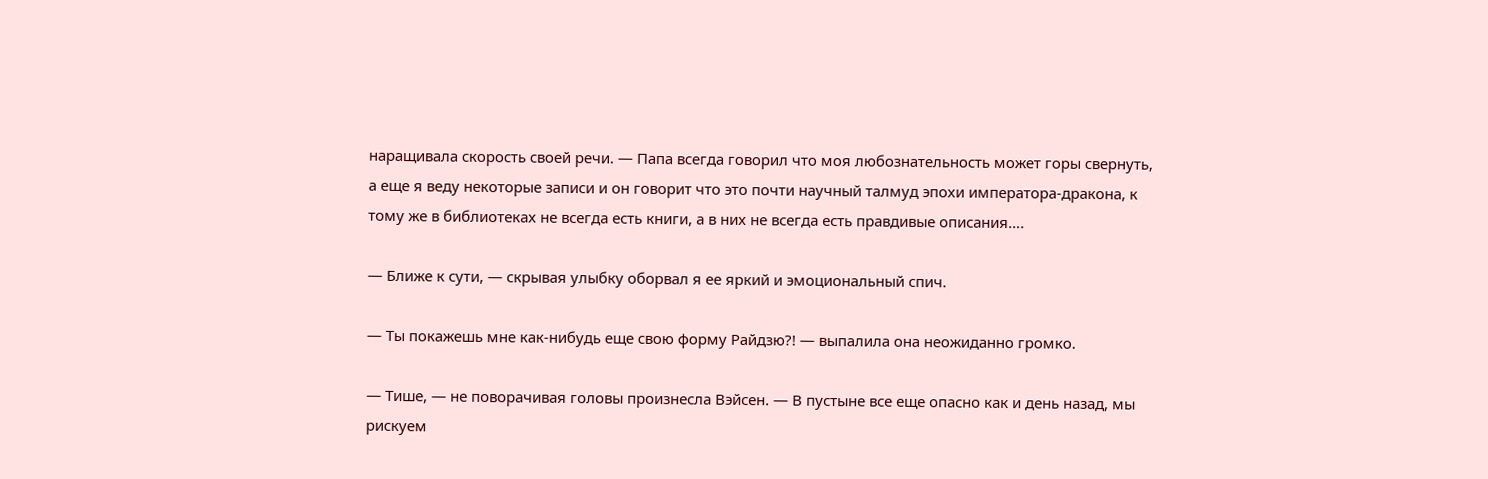наращивала скорость своей речи. — Папа всегда говорил что моя любознательность может горы свернуть, а еще я веду некоторые записи и он говорит что это почти научный талмуд эпохи императора-дракона, к тому же в библиотеках не всегда есть книги, а в них не всегда есть правдивые описания….

— Ближе к сути, — скрывая улыбку оборвал я ее яркий и эмоциональный спич.

— Ты покажешь мне как-нибудь еще свою форму Райдзю?! — выпалила она неожиданно громко.

— Тише, — не поворачивая головы произнесла Вэйсен. — В пустыне все еще опасно как и день назад, мы рискуем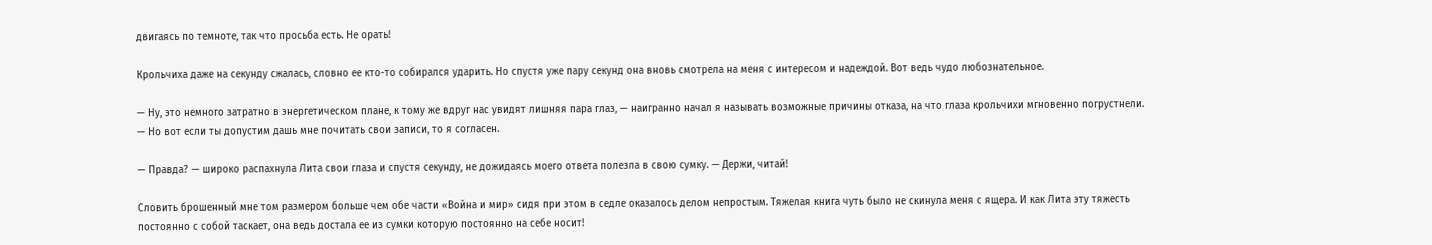двигаясь по темноте, так что просьба есть. Не орать!

Крольчиха даже на секунду сжалась, словно ее кто-то собирался ударить. Но спустя уже пару секунд она вновь смотрела на меня с интересом и надеждой. Вот ведь чудо любознательное.

— Ну, это немного затратно в энергетическом плане, к тому же вдруг нас увидят лишняя пара глаз, — наигранно начал я называть возможные причины отказа, на что глаза крольчихи мгновенно погрустнели. — Но вот если ты допустим дашь мне почитать свои записи, то я согласен.

— Правда? — широко распахнула Лита свои глаза и спустя секунду, не дожидаясь моего ответа полезла в свою сумку. — Держи, читай!

Словить брошенный мне том размером больше чем обе части «Война и мир» сидя при этом в седле оказалось делом непростым. Тяжелая книга чуть было не скинула меня с ящера. И как Лита эту тяжесть постоянно с собой таскает, она ведь достала ее из сумки которую постоянно на себе носит!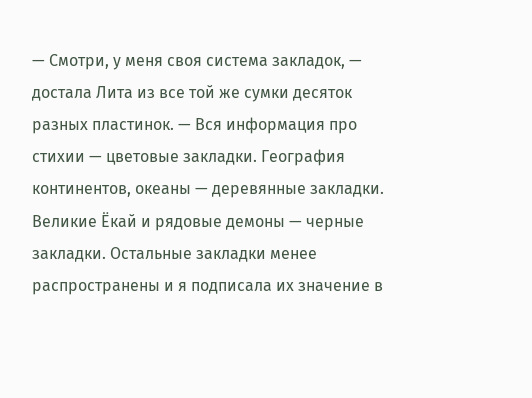— Смотри, у меня своя система закладок, — достала Лита из все той же сумки десяток разных пластинок. — Вся информация про стихии — цветовые закладки. География континентов, океаны — деревянные закладки. Великие Ёкай и рядовые демоны — черные закладки. Остальные закладки менее распространены и я подписала их значение в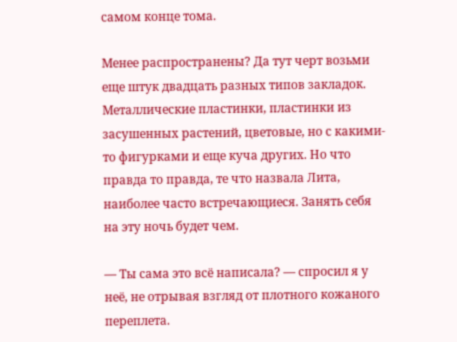самом конце тома.

Менее распространены? Да тут черт возьми еще штук двадцать разных типов закладок. Металлические пластинки, пластинки из засушенных растений, цветовые, но с какими-то фигурками и еще куча других. Но что правда то правда, те что назвала Лита, наиболее часто встречающиеся. Занять себя на эту ночь будет чем.

— Ты сама это всё написала? — спросил я у неё, не отрывая взгляд от плотного кожаного переплета.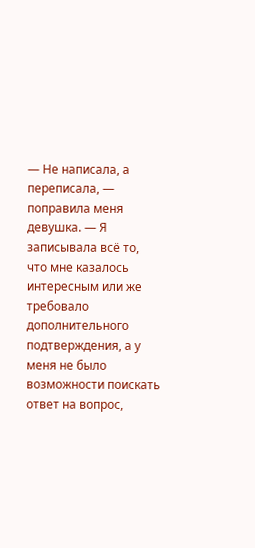— Не написала, а переписала, — поправила меня девушка. — Я записывала всё то, что мне казалось интересным или же требовало дополнительного подтверждения, а у меня не было возможности поискать ответ на вопрос,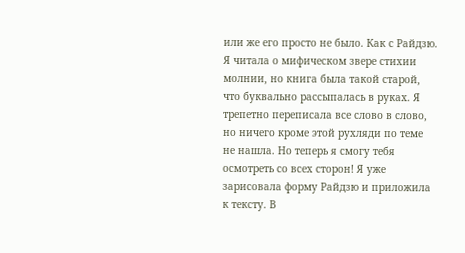или же его просто не было. Как с Райдзю. Я читала о мифическом звере стихии молнии, но книга была такой старой, что буквально рассыпалась в руках. Я трепетно переписала все слово в слово, но ничего кроме этой рухляди по теме не нашла. Но теперь я смогу тебя осмотреть со всех сторон! Я уже зарисовала форму Райдзю и приложила к тексту. В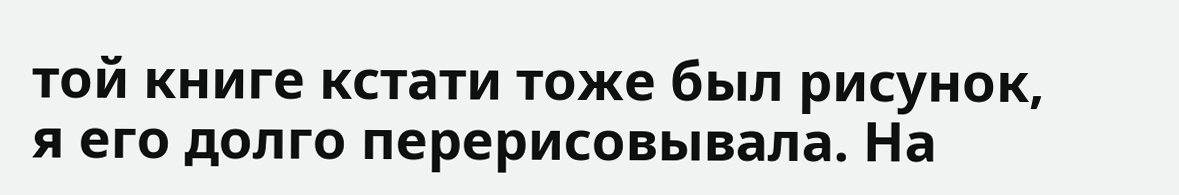той книге кстати тоже был рисунок, я его долго перерисовывала. На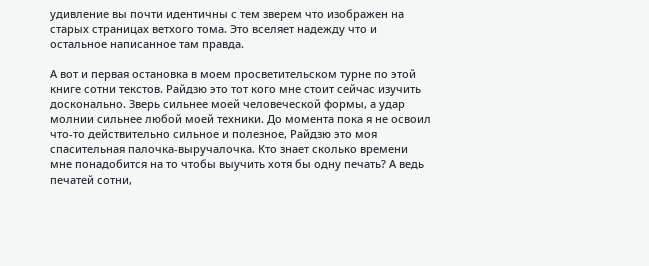удивление вы почти идентичны с тем зверем что изображен на старых страницах ветхого тома. Это вселяет надежду что и остальное написанное там правда.

А вот и первая остановка в моем просветительском турне по этой книге сотни текстов. Райдзю это тот кого мне стоит сейчас изучить досконально. Зверь сильнее моей человеческой формы, а удар молнии сильнее любой моей техники. До момента пока я не освоил что-то действительно сильное и полезное, Райдзю это моя спасительная палочка-выручалочка. Кто знает сколько времени мне понадобится на то чтобы выучить хотя бы одну печать? А ведь печатей сотни,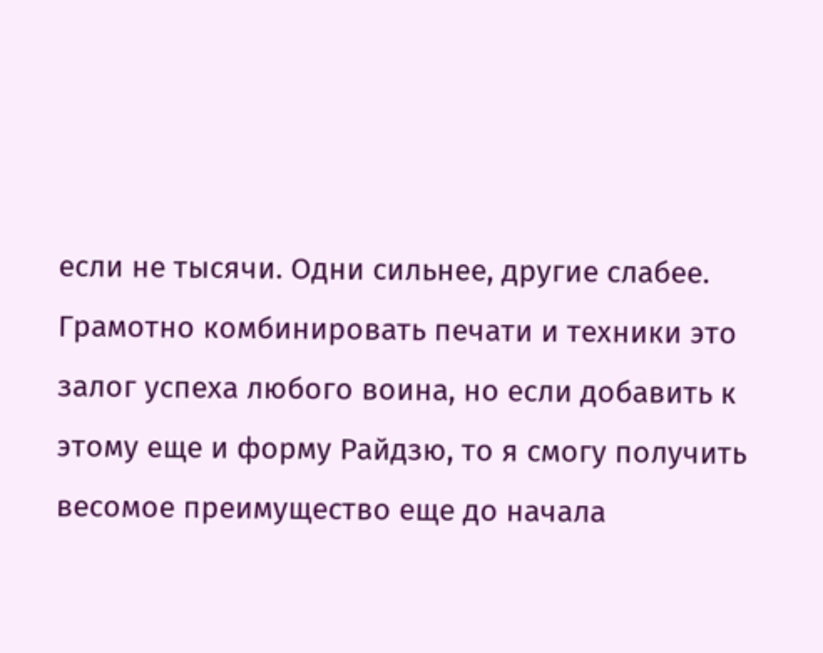если не тысячи. Одни сильнее, другие слабее. Грамотно комбинировать печати и техники это залог успеха любого воина, но если добавить к этому еще и форму Райдзю, то я смогу получить весомое преимущество еще до начала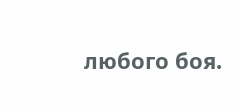любого боя.